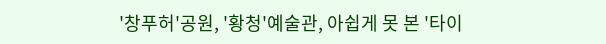'창푸허'공원, '황청'예술관, 아쉽게 못 본 '타이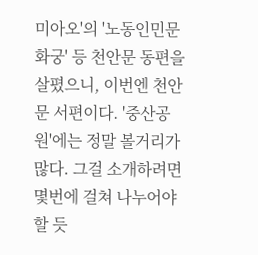미아오'의 '노동인민문화궁' 등 천안문 동편을 살폈으니, 이번엔 천안문 서편이다. '중산공원'에는 정말 볼거리가 많다. 그걸 소개하려면 몇번에 걸쳐 나누어야 할 듯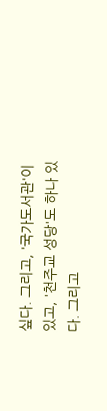싶다. 그리고, '국가도서관'이 있고, '천주교 성당'도 하나 있다. 그리고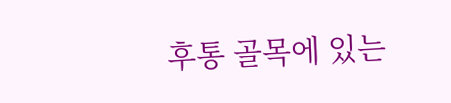후통 골목에 있는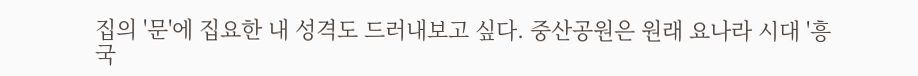집의 '문'에 집요한 내 성격도 드러내보고 싶다. 중산공원은 원래 요나라 시대 '흥국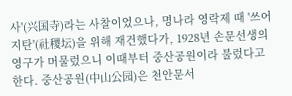사'(兴国寺)라는 사찰이었으나, 명나라 영락제 때 '쓰어지탄'(社稷坛)을 위해 재건했다가, 1928년 손문선생의 영구가 머물렀으니 이때부터 중산공원이라 불렀다고 한다. 중산공원(中山公园)은 천안문서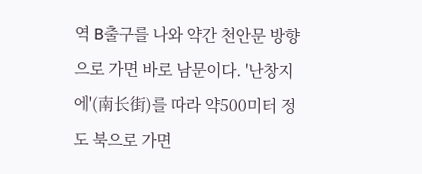역 B출구를 나와 약간 천안문 방향으로 가면 바로 남문이다. '난창지에'(南长街)를 따라 약500미터 정도 북으로 가면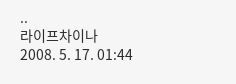..
라이프차이나
2008. 5. 17. 01:44